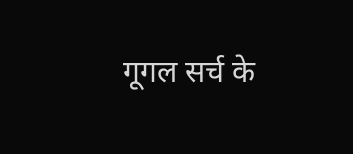गूगल सर्च के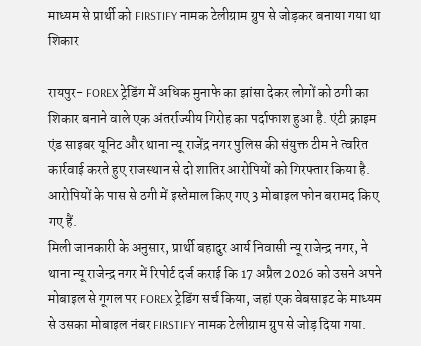माध्यम से प्रार्थी को FIRSTIFY नामक टेलीग्राम ग्रुप से जोड़कर बनाया गया था शिकार

रायपुर- FOREX ट्रेडिंग में अधिक मुनाफे का झांसा देकर लोगों को ठगी का शिकार बनाने वाले एक अंतर्राज्यीय गिरोह का पर्दाफाश हुआ है. एंटी क्राइम एंड साइबर यूनिट और थाना न्यू राजेंद्र नगर पुलिस की संयुक्त टीम ने त्वरित कार्रवाई करते हुए राजस्थान से दो शातिर आरोपियों को गिरफ्तार किया है. आरोपियों के पास से ठगी में इस्तेमाल किए गए 3 मोबाइल फोन बरामद किए गए हैं.
मिली जानकारी के अनुसार, प्रार्थी बहादुर आर्य निवासी न्यू राजेन्द्र नगर, ने थाना न्यू राजेन्द्र नगर में रिपोर्ट दर्ज कराई कि 17 अप्रैल 2026 को उसने अपने मोबाइल से गूगल पर FOREX ट्रेडिंग सर्च किया, जहां एक वेबसाइट के माध्यम से उसका मोबाइल नंबर FIRSTIFY नामक टेलीग्राम ग्रुप से जोड़ दिया गया.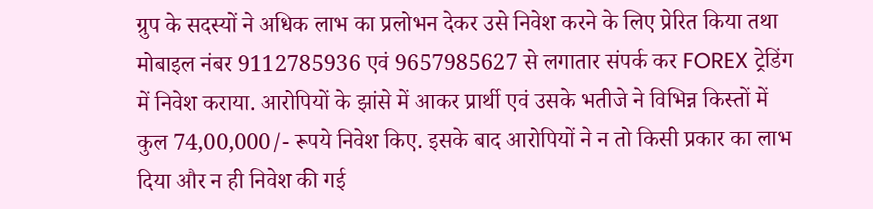ग्रुप के सदस्यों ने अधिक लाभ का प्रलोभन देकर उसे निवेश करने के लिए प्रेरित किया तथा मोबाइल नंबर 9112785936 एवं 9657985627 से लगातार संपर्क कर FOREX ट्रेडिंग में निवेश कराया. आरोपियों के झांसे में आकर प्रार्थी एवं उसके भतीजे ने विभिन्न किस्तों में कुल 74,00,000/- रूपये निवेश किए. इसके बाद आरोपियों ने न तो किसी प्रकार का लाभ दिया और न ही निवेश की गई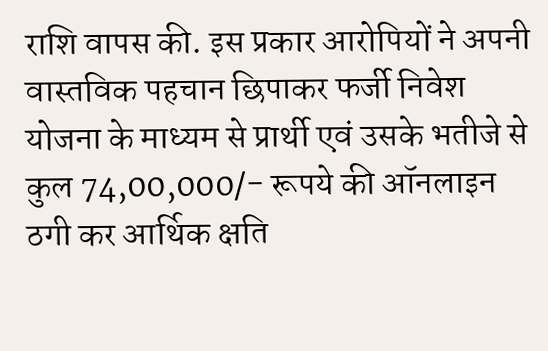राशि वापस की. इस प्रकार आरोपियों ने अपनी वास्तविक पहचान छिपाकर फर्जी निवेश योजना के माध्यम से प्रार्थी एवं उसके भतीजे से कुल 74,00,000/- रूपये की ऑनलाइन ठगी कर आर्थिक क्षति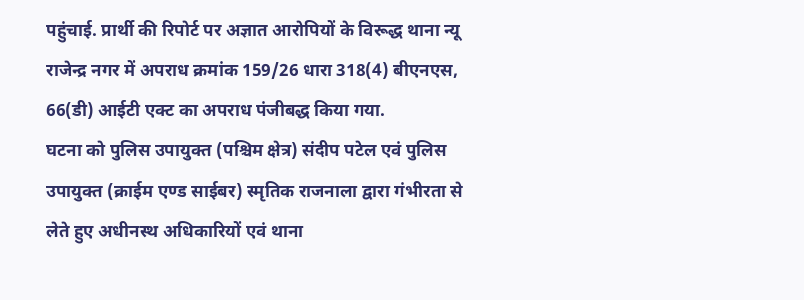पहुंचाई. प्रार्थी की रिपोर्ट पर अज्ञात आरोपियों के विरूद्ध थाना न्यू राजेन्द्र नगर में अपराध क्रमांक 159/26 धारा 318(4) बीएनएस, 66(डी) आईटी एक्ट का अपराध पंजीबद्ध किया गया.
घटना को पुलिस उपायुक्त (पश्चिम क्षेत्र) संदीप पटेल एवं पुलिस उपायुक्त (क्राईम एण्ड साईबर) स्मृतिक राजनाला द्वारा गंभीरता से लेते हुए अधीनस्थ अधिकारियों एवं थाना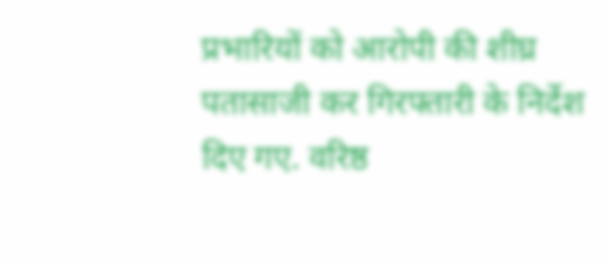प्रभारियों को आरोपी की शीघ्र पतासाजी कर गिरफ्तारी के निर्देश दिए गए. वरिष्ठ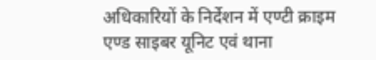अधिकारियों के निर्देशन में एण्टी क्राइम एण्ड साइबर यूनिट एवं थाना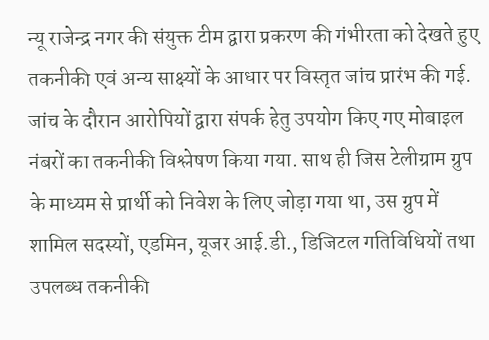न्यू राजेन्द्र नगर की संयुक्त टीम द्वारा प्रकरण की गंभीरता को देखते हुए तकनीकी एवं अन्य साक्ष्यों के आधार पर विस्तृत जांच प्रारंभ की गई.
जांच के दौरान आरोपियों द्वारा संपर्क हेतु उपयोग किए गए मोबाइल नंबरों का तकनीकी विश्लेषण किया गया. साथ ही जिस टेलीग्राम ग्रुप के माध्यम से प्रार्थी को निवेश के लिए जोड़ा गया था, उस ग्रुप में शामिल सदस्यों, एडमिन, यूजर आई.डी., डिजिटल गतिविधियों तथा उपलब्ध तकनीकी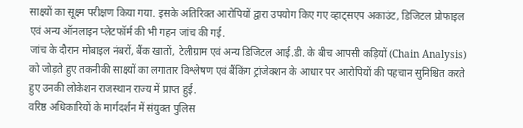साक्ष्यों का सूक्ष्म परीक्षण किया गया. इसके अतिरिक्त आरोपियों द्वारा उपयोग किए गए व्हाट्सएप अकाउंट, डिजिटल प्रोफाइल एवं अन्य ऑनलाइन प्लेटफॉर्म की भी गहन जांच की गई.
जांच के दौरान मोबाइल नंबरों, बैंक खातों, टेलीग्राम एवं अन्य डिजिटल आई.डी. के बीच आपसी कड़ियों (Chain Analysis) को जोड़ते हुए तकनीकी साक्ष्यों का लगातार विश्लेषण एवं बैंकिंग ट्रांजेक्शन के आधार पर आरोपियों की पहचान सुनिश्चित करते हुए उनकी लोकेशन राजस्थान राज्य में प्राप्त हुई.
वरिष्ठ अधिकारियों के मार्गदर्शन में संयुक्त पुलिस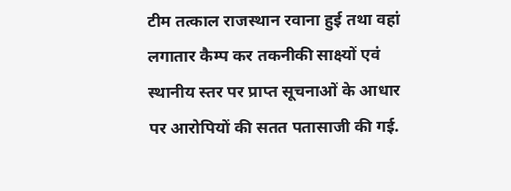टीम तत्काल राजस्थान रवाना हुई तथा वहां लगातार कैम्प कर तकनीकी साक्ष्यों एवं स्थानीय स्तर पर प्राप्त सूचनाओं के आधार पर आरोपियों की सतत पतासाजी की गई.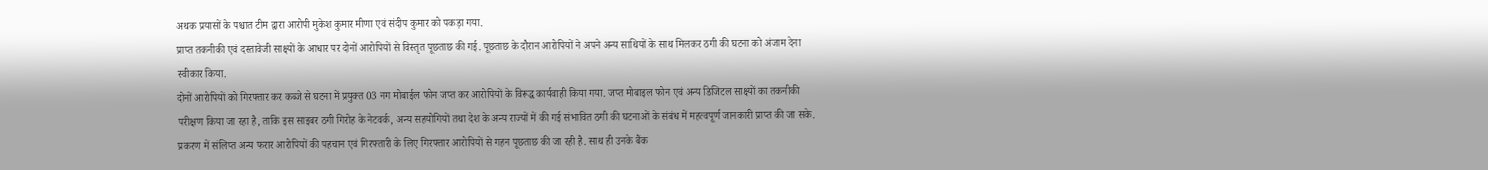अथक प्रयासों के पश्चात टीम द्वारा आरोपी मुकेश कुमार मीणा एवं संदीप कुमार को पकड़ा गया.
प्राप्त तकनीकी एवं दस्तावेजी साक्ष्यों के आधार पर दोनों आरोपियों से विस्तृत पूछताछ की गई. पूछताछ के दौरान आरोपियों ने अपने अन्य साथियों के साथ मिलकर ठगी की घटना को अंजाम देना स्वीकार किया.
दोनों आरोपियों को गिरफ्तार कर कब्जे से घटना में प्रयुक्त 03 नग मोबाईल फोन जप्त कर आरोपियों के विरूद्ध कार्यवाही किया गया. जप्त मोबाइल फोन एवं अन्य डिजिटल साक्ष्यों का तकनीकी परीक्षण किया जा रहा है, ताकि इस साइबर ठगी गिरोह के नेटवर्क, अन्य सहयोगियों तथा देश के अन्य राज्यों में की गई संभावित ठगी की घटनाओं के संबंध में महत्वपूर्ण जानकारी प्राप्त की जा सके.
प्रकरण में संलिप्त अन्य फरार आरोपियों की पहचान एवं गिरफ्तारी के लिए गिरफ्तार आरोपियों से गहन पूछताछ की जा रही है. साथ ही उनके बैंक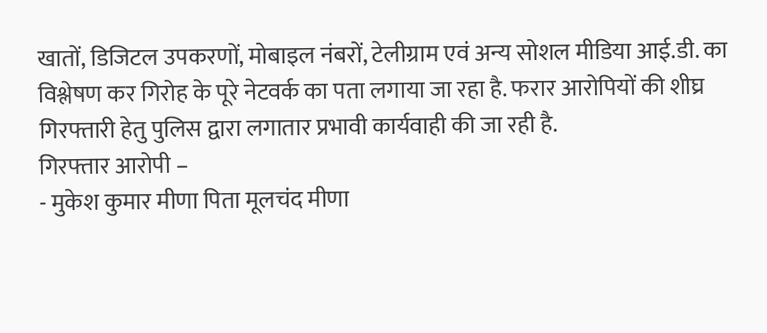खातों, डिजिटल उपकरणों, मोबाइल नंबरों, टेलीग्राम एवं अन्य सोशल मीडिया आई.डी. का विश्लेषण कर गिरोह के पूरे नेटवर्क का पता लगाया जा रहा है. फरार आरोपियों की शीघ्र गिरफ्तारी हेतु पुलिस द्वारा लगातार प्रभावी कार्यवाही की जा रही है.
गिरफ्तार आरोपी –
- मुकेश कुमार मीणा पिता मूलचंद मीणा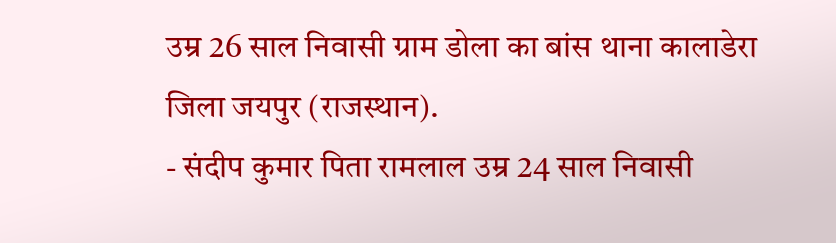उम्र 26 साल निवासी ग्राम डोला का बांस थाना कालाडेरा जिला जयपुर (राजस्थान).
- संदीप कुमार पिता रामलाल उम्र 24 साल निवासी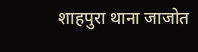शाहपुरा थाना जाजोत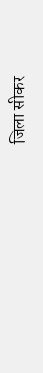जिला सीकर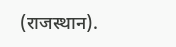(राजस्थान).